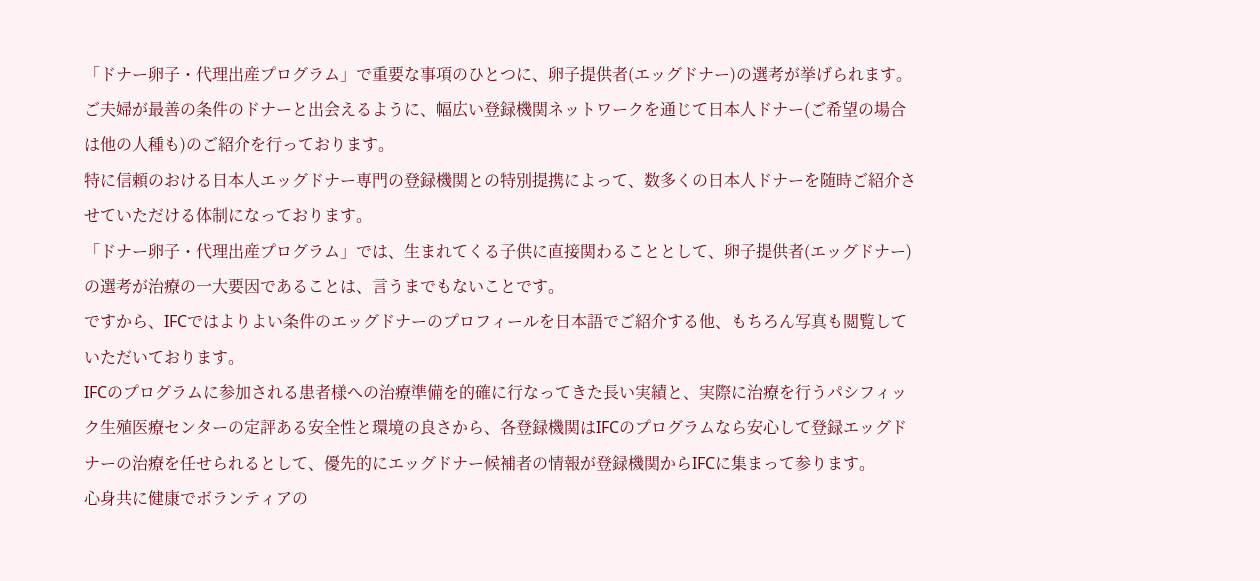「ドナー卵子・代理出産プログラム」で重要な事項のひとつに、卵子提供者(エッグドナー)の選考が挙げられます。
ご夫婦が最善の条件のドナーと出会えるように、幅広い登録機関ネットワークを通じて日本人ドナー(ご希望の場合は他の人種も)のご紹介を行っております。
特に信頼のおける日本人エッグドナー専門の登録機関との特別提携によって、数多くの日本人ドナーを随時ご紹介させていただける体制になっております。
「ドナー卵子・代理出産プログラム」では、生まれてくる子供に直接関わることとして、卵子提供者(エッグドナー)の選考が治療の一大要因であることは、言うまでもないことです。
ですから、IFCではよりよい条件のエッグドナーのプロフィールを日本語でご紹介する他、もちろん写真も閲覧していただいております。
IFCのプログラムに参加される患者様への治療準備を的確に行なってきた長い実績と、実際に治療を行うパシフィック生殖医療センターの定評ある安全性と環境の良さから、各登録機関はIFCのプログラムなら安心して登録エッグドナーの治療を任せられるとして、優先的にエッグドナー候補者の情報が登録機関からIFCに集まって参ります。
心身共に健康でボランティアの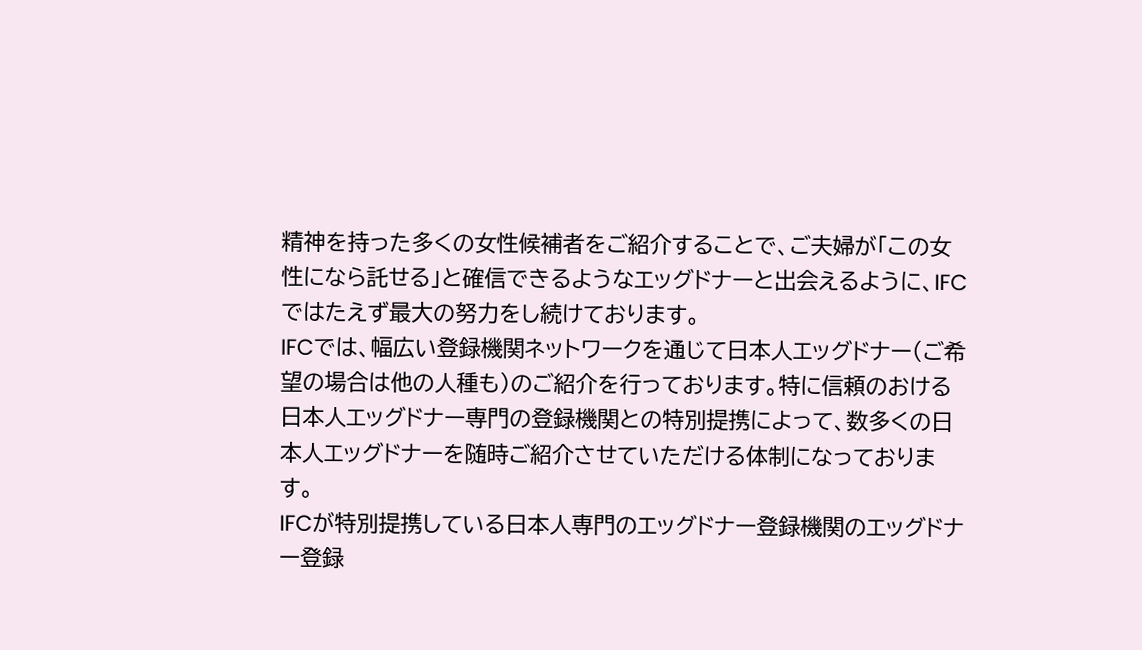精神を持った多くの女性候補者をご紹介することで、ご夫婦が「この女性になら託せる」と確信できるようなエッグドナーと出会えるように、IFCではたえず最大の努力をし続けております。
IFCでは、幅広い登録機関ネットワークを通じて日本人エッグドナー(ご希望の場合は他の人種も)のご紹介を行っております。特に信頼のおける日本人エッグドナー専門の登録機関との特別提携によって、数多くの日本人エッグドナーを随時ご紹介させていただける体制になっております。
IFCが特別提携している日本人専門のエッグドナー登録機関のエッグドナー登録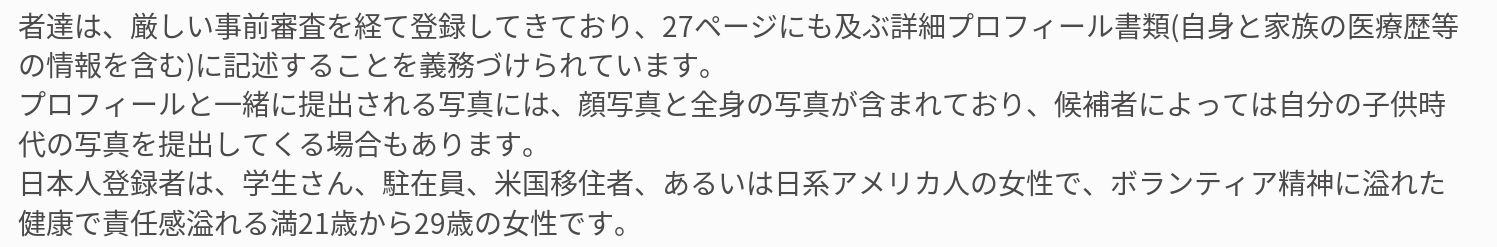者達は、厳しい事前審査を経て登録してきており、27ページにも及ぶ詳細プロフィール書類(自身と家族の医療歴等の情報を含む)に記述することを義務づけられています。
プロフィールと一緒に提出される写真には、顔写真と全身の写真が含まれており、候補者によっては自分の子供時代の写真を提出してくる場合もあります。
日本人登録者は、学生さん、駐在員、米国移住者、あるいは日系アメリカ人の女性で、ボランティア精神に溢れた健康で責任感溢れる満21歳から29歳の女性です。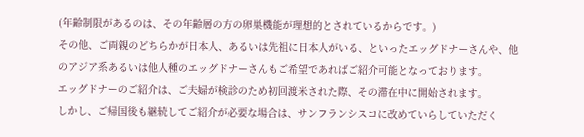(年齢制限があるのは、その年齢層の方の卵巣機能が理想的とされているからです。)
その他、ご両親のどちらかが日本人、あるいは先祖に日本人がいる、といったエッグドナーさんや、他のアジア系あるいは他人種のエッグドナーさんもご希望であればご紹介可能となっております。
エッグドナーのご紹介は、ご夫婦が検診のため初回渡米された際、その滞在中に開始されます。
しかし、ご帰国後も継続してご紹介が必要な場合は、サンフランシスコに改めていらしていただく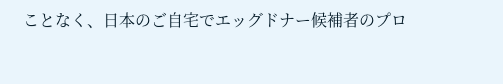ことなく、日本のご自宅でエッグドナー候補者のプロ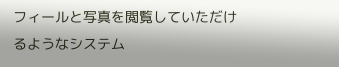フィールと写真を閲覧していただけるようなシステム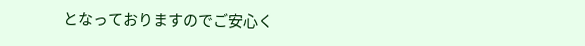となっておりますのでご安心く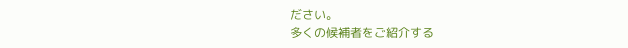ださい。
多くの候補者をご紹介する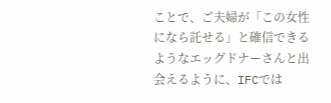ことで、ご夫婦が「この女性になら託せる」と確信できるようなエッグドナーさんと出会えるように、IFCでは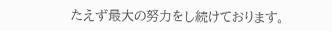たえず最大の努力をし続けております。